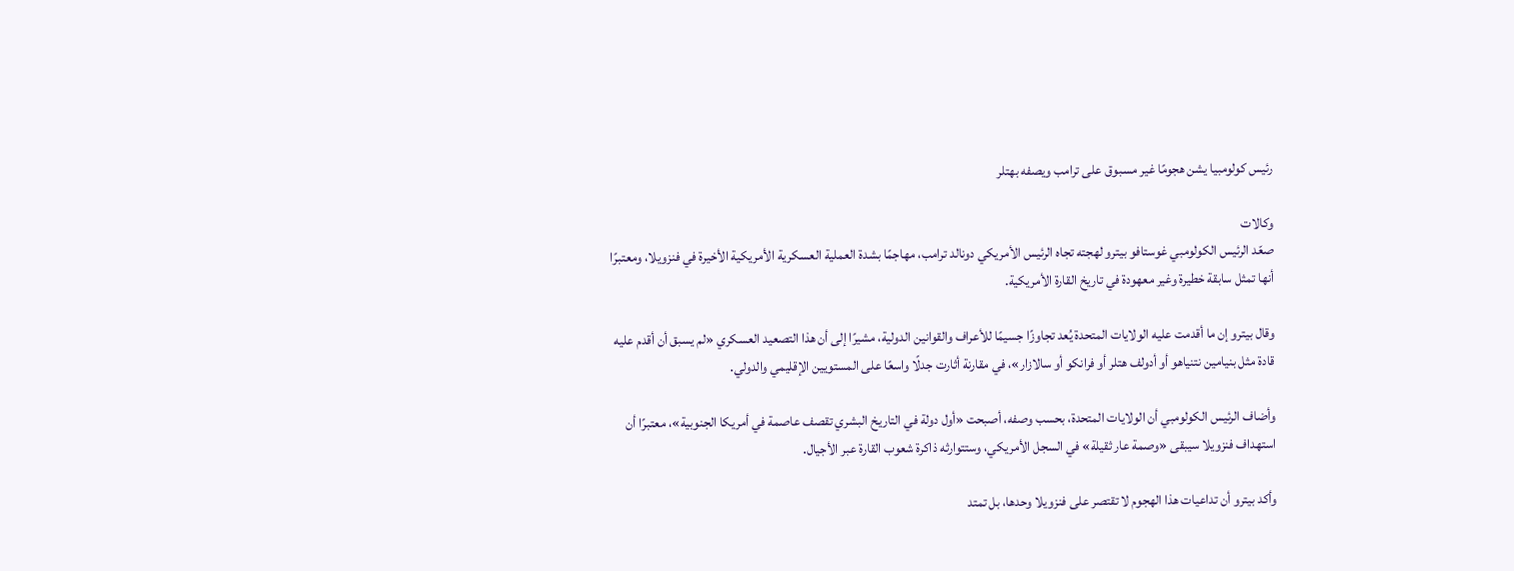رئيس كولومبيا يشن هجومًا غير مسبوق على ترامب ويصفه بهتلر

وكالات
صعّد الرئيس الكولومبي غوستافو بيترو لهجته تجاه الرئيس الأمريكي دونالد ترامب، مهاجمًا بشدة العملية العسكرية الأمريكية الأخيرة في فنزويلا، ومعتبرًا أنها تمثل سابقة خطيرة وغير معهودة في تاريخ القارة الأمريكية.

وقال بيترو إن ما أقدمت عليه الولايات المتحدة يُعد تجاوزًا جسيمًا للأعراف والقوانين الدولية، مشيرًا إلى أن هذا التصعيد العسكري «لم يسبق أن أقدم عليه قادة مثل بنيامين نتنياهو أو أدولف هتلر أو فرانكو أو سالازار»، في مقارنة أثارت جدلًا واسعًا على المستويين الإقليمي والدولي.

وأضاف الرئيس الكولومبي أن الولايات المتحدة، بحسب وصفه، أصبحت «أول دولة في التاريخ البشري تقصف عاصمة في أمريكا الجنوبية»، معتبرًا أن استهداف فنزويلا سيبقى «وصمة عار ثقيلة» في السجل الأمريكي، وستتوارثه ذاكرة شعوب القارة عبر الأجيال.

وأكد بيترو أن تداعيات هذا الهجوم لا تقتصر على فنزويلا وحدها، بل تمتد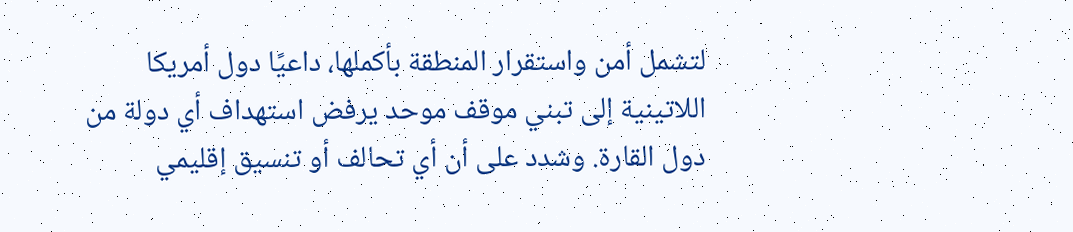لتشمل أمن واستقرار المنطقة بأكملها، داعيًا دول أمريكا اللاتينية إلى تبني موقف موحد يرفض استهداف أي دولة من دول القارة. وشدد على أن أي تحالف أو تنسيق إقليمي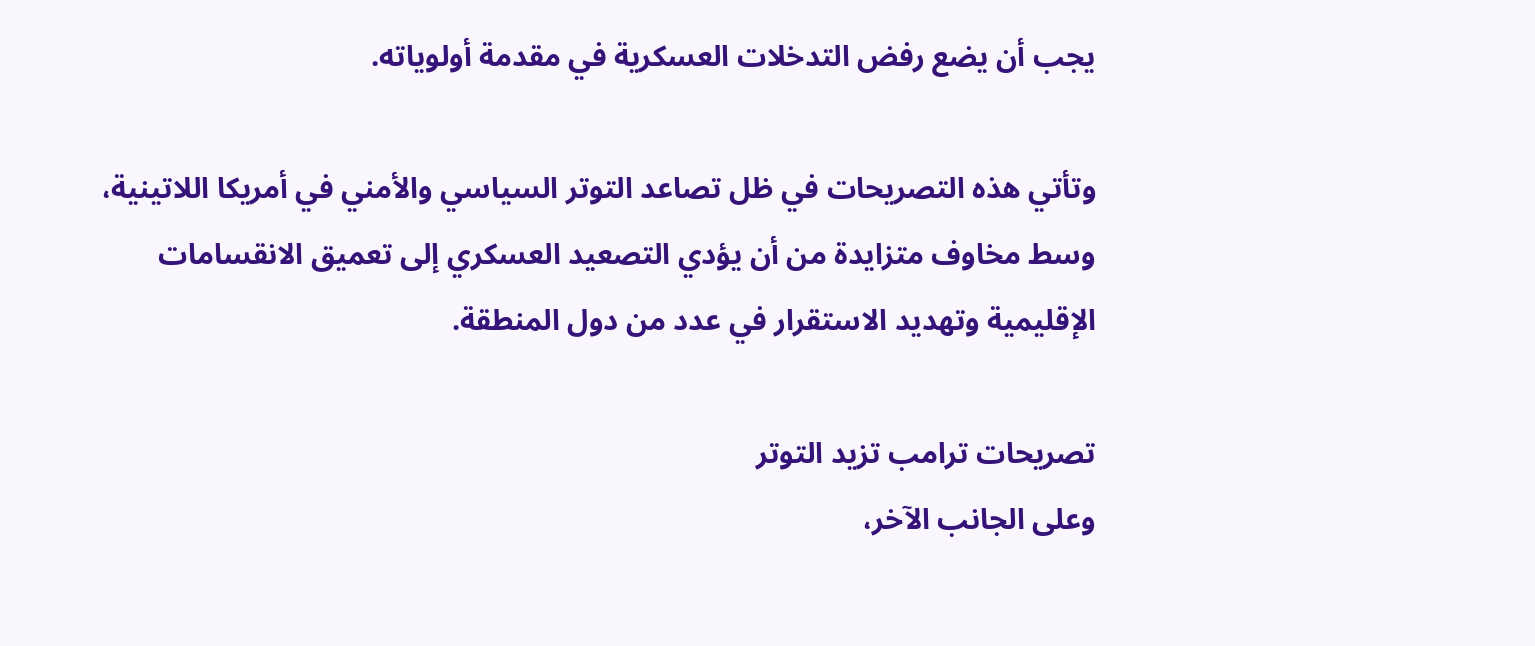يجب أن يضع رفض التدخلات العسكرية في مقدمة أولوياته.

وتأتي هذه التصريحات في ظل تصاعد التوتر السياسي والأمني في أمريكا اللاتينية، وسط مخاوف متزايدة من أن يؤدي التصعيد العسكري إلى تعميق الانقسامات الإقليمية وتهديد الاستقرار في عدد من دول المنطقة.

تصريحات ترامب تزيد التوتر
وعلى الجانب الآخر،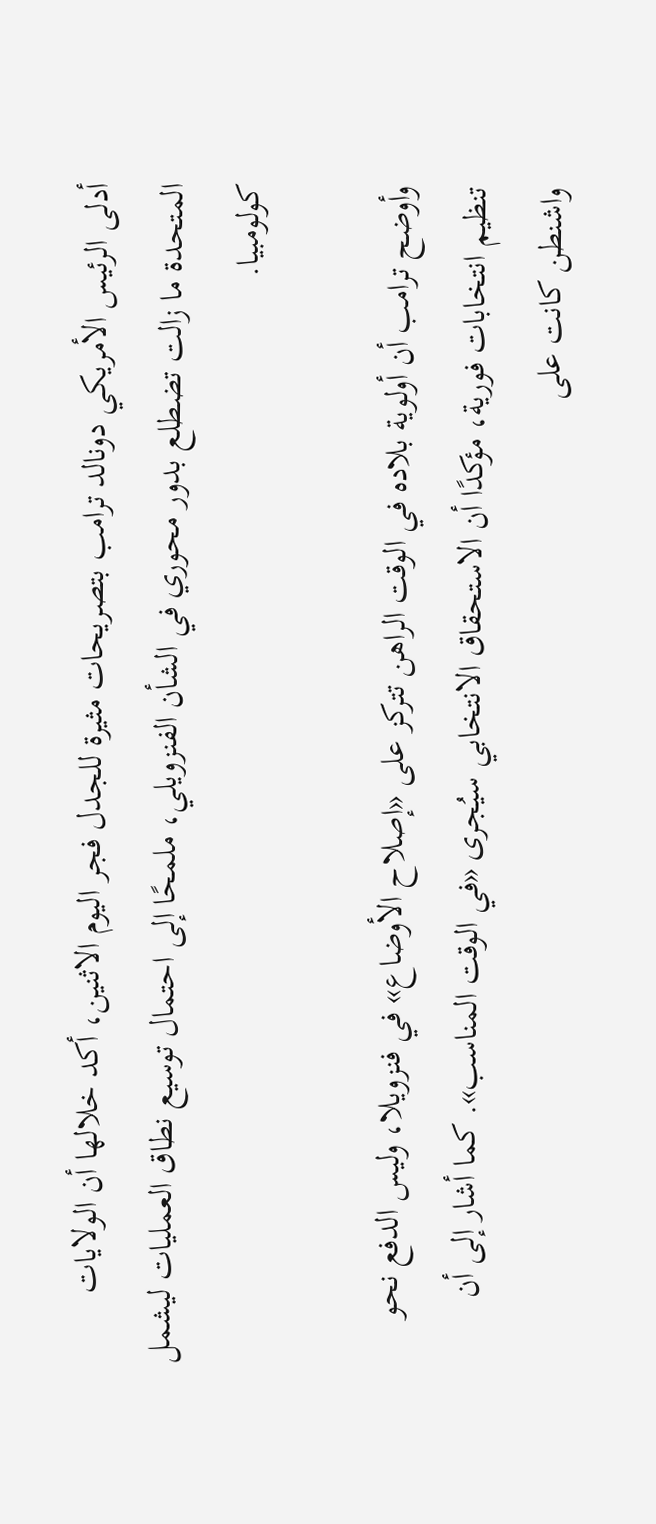أدلى الرئيس الأمريكي دونالد ترامب بتصريحات مثيرة للجدل فجر اليوم الاثنين، أكد خلالها أن الولايات المتحدة ما زالت تضطلع بدور محوري في الشأن الفنزويلي، ملمحًا إلى احتمال توسيع نطاق العمليات ليشمل كولومبيا.

وأوضح ترامب أن أولوية بلاده في الوقت الراهن تتركز على «إصلاح الأوضاع» في فنزويلا، وليس الدفع نحو تنظيم انتخابات فورية، مؤكدًا أن الاستحقاق الانتخابي سيُجرى «في الوقت المناسب». كما أشار إلى أن واشنطن كانت على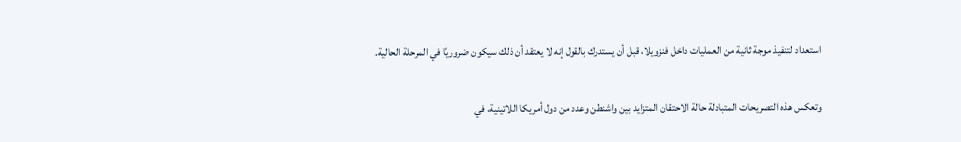استعداد لتنفيذ موجة ثانية من العمليات داخل فنزويلا، قبل أن يستدرك بالقول إنه لا يعتقد أن ذلك سيكون ضروريًا في المرحلة الحالية.

وتعكس هذه التصريحات المتبادلة حالة الاحتقان المتزايد بين واشنطن وعدد من دول أمريكا اللاتينية، في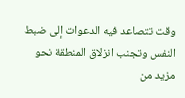وقت تتصاعد فيه الدعوات إلى ضبط النفس وتجنب انزلاق المنطقة نحو مزيد من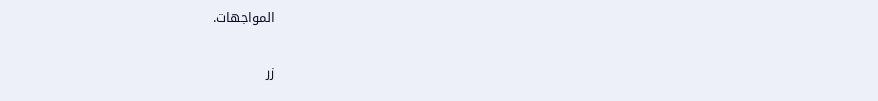المواجهات.

زر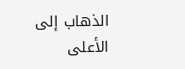الذهاب إلى الأعلى